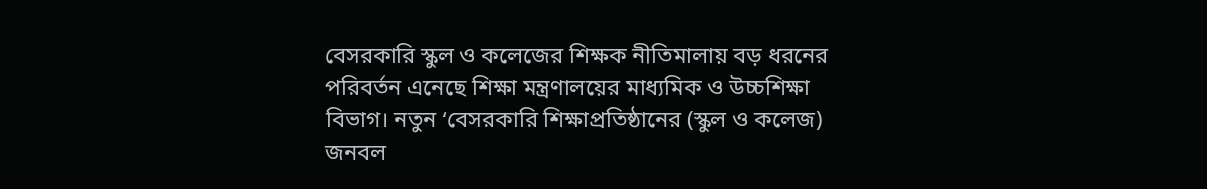বেসরকারি স্কুল ও কলেজের শিক্ষক নীতিমালায় বড় ধরনের পরিবর্তন এনেছে শিক্ষা মন্ত্রণালয়ের মাধ্যমিক ও উচ্চশিক্ষা বিভাগ। নতুন ‘বেসরকারি শিক্ষাপ্রতিষ্ঠানের (স্কুল ও কলেজ) জনবল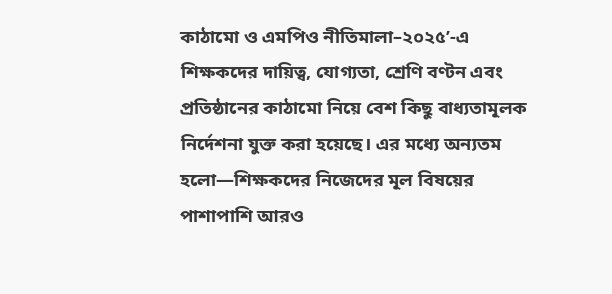কাঠামো ও এমপিও নীতিমালা–২০২৫’-এ শিক্ষকদের দায়িত্ব, যোগ্যতা, শ্রেণি বণ্টন এবং প্রতিষ্ঠানের কাঠামো নিয়ে বেশ কিছু বাধ্যতামূলক নির্দেশনা যুক্ত করা হয়েছে। এর মধ্যে অন্যতম হলো—শিক্ষকদের নিজেদের মূল বিষয়ের পাশাপাশি আরও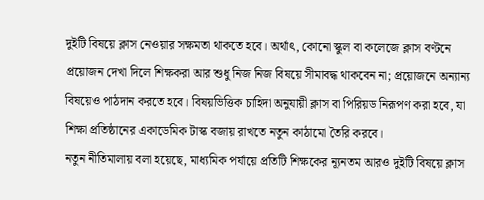দুইটি বিষয়ে ক্লাস নেওয়ার সক্ষমতা থাকতে হবে। অর্থাৎ, কোনো স্কুল বা কলেজে ক্লাস বণ্টনে প্রয়োজন দেখা দিলে শিক্ষকরা আর শুধু নিজ নিজ বিষয়ে সীমাবদ্ধ থাকবেন না; প্রয়োজনে অন্যান্য বিষয়েও পাঠদান করতে হবে। বিষয়ভিত্তিক চাহিদা অনুযায়ী ক্লাস বা পিরিয়ড নিরূপণ করা হবে, যা শিক্ষা প্রতিষ্ঠানের একাডেমিক টাস্ক বজায় রাখতে নতুন কাঠামো তৈরি করবে।
নতুন নীতিমালায় বলা হয়েছে, মাধ্যমিক পর্যায়ে প্রতিটি শিক্ষকের ন্যূনতম আরও দুইটি বিষয়ে ক্লাস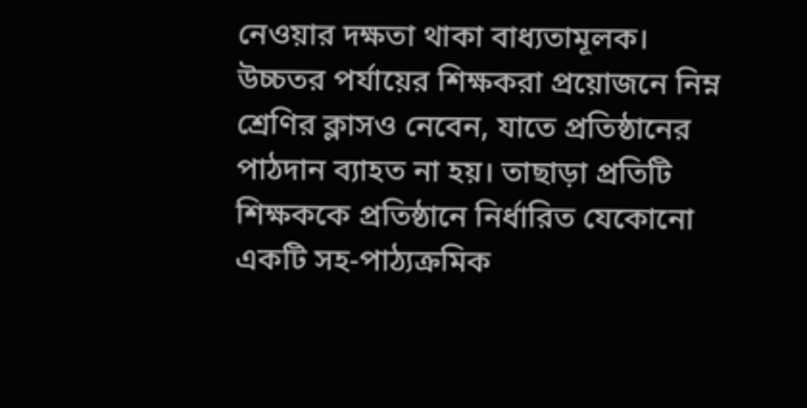নেওয়ার দক্ষতা থাকা বাধ্যতামূলক। উচ্চতর পর্যায়ের শিক্ষকরা প্রয়োজনে নিম্ন শ্রেণির ক্লাসও নেবেন, যাতে প্রতিষ্ঠানের পাঠদান ব্যাহত না হয়। তাছাড়া প্রতিটি শিক্ষককে প্রতিষ্ঠানে নির্ধারিত যেকোনো একটি সহ-পাঠ্যক্রমিক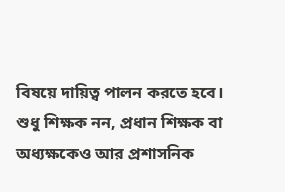বিষয়ে দায়িত্ব পালন করতে হবে। শুধু শিক্ষক নন, প্রধান শিক্ষক বা অধ্যক্ষকেও আর প্রশাসনিক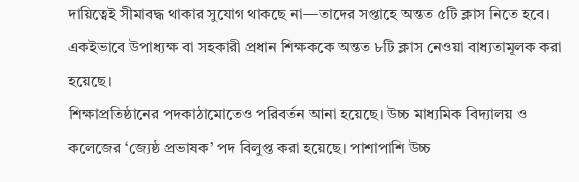দায়িত্বেই সীমাবদ্ধ থাকার সুযোগ থাকছে না—তাদের সপ্তাহে অন্তত ৫টি ক্লাস নিতে হবে। একইভাবে উপাধ্যক্ষ বা সহকারী প্রধান শিক্ষককে অন্তত ৮টি ক্লাস নেওয়া বাধ্যতামূলক করা হয়েছে।
শিক্ষাপ্রতিষ্ঠানের পদকাঠামোতেও পরিবর্তন আনা হয়েছে। উচ্চ মাধ্যমিক বিদ্যালয় ও কলেজের ‘জ্যেষ্ঠ প্রভাষক’ পদ বিলুপ্ত করা হয়েছে। পাশাপাশি উচ্চ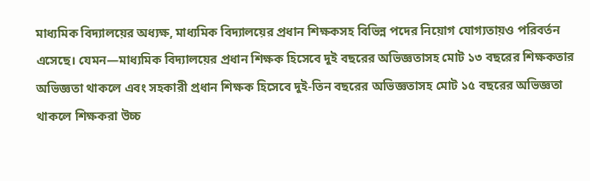মাধ্যমিক বিদ্যালয়ের অধ্যক্ষ, মাধ্যমিক বিদ্যালয়ের প্রধান শিক্ষকসহ বিভিন্ন পদের নিয়োগ যোগ্যতায়ও পরিবর্তন এসেছে। যেমন—মাধ্যমিক বিদ্যালয়ের প্রধান শিক্ষক হিসেবে দুই বছরের অভিজ্ঞতাসহ মোট ১৩ বছরের শিক্ষকতার অভিজ্ঞতা থাকলে এবং সহকারী প্রধান শিক্ষক হিসেবে দুই-তিন বছরের অভিজ্ঞতাসহ মোট ১৫ বছরের অভিজ্ঞতা থাকলে শিক্ষকরা উচ্চ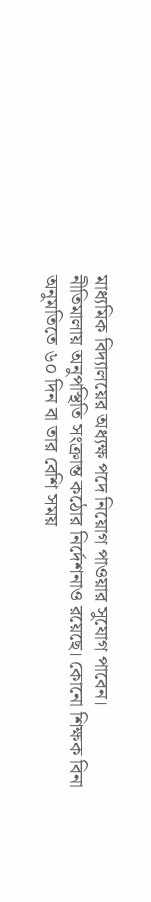মাধ্যমিক বিদ্যালয়ের অধ্যক্ষ পদে নিয়োগ পাওয়ার সুযোগ পাবেন।
নীতিমালায় অনুপস্থিতি সংক্রান্ত কঠোর নির্দেশনাও রয়েছে। কোনো শিক্ষক বিনা অনুমতিতে ৬০ দিন বা তার বেশি সময়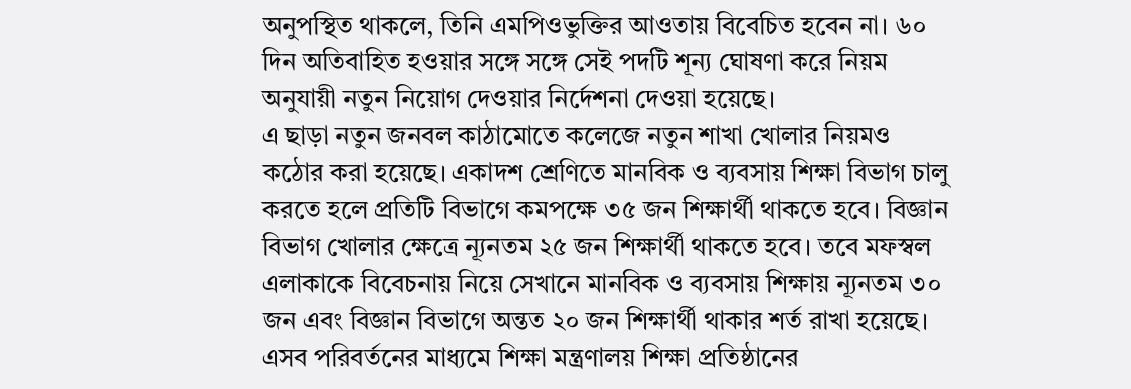অনুপস্থিত থাকলে, তিনি এমপিওভুক্তির আওতায় বিবেচিত হবেন না। ৬০ দিন অতিবাহিত হওয়ার সঙ্গে সঙ্গে সেই পদটি শূন্য ঘোষণা করে নিয়ম অনুযায়ী নতুন নিয়োগ দেওয়ার নির্দেশনা দেওয়া হয়েছে।
এ ছাড়া নতুন জনবল কাঠামোতে কলেজে নতুন শাখা খোলার নিয়মও কঠোর করা হয়েছে। একাদশ শ্রেণিতে মানবিক ও ব্যবসায় শিক্ষা বিভাগ চালু করতে হলে প্রতিটি বিভাগে কমপক্ষে ৩৫ জন শিক্ষার্থী থাকতে হবে। বিজ্ঞান বিভাগ খোলার ক্ষেত্রে ন্যূনতম ২৫ জন শিক্ষার্থী থাকতে হবে। তবে মফস্বল এলাকাকে বিবেচনায় নিয়ে সেখানে মানবিক ও ব্যবসায় শিক্ষায় ন্যূনতম ৩০ জন এবং বিজ্ঞান বিভাগে অন্তত ২০ জন শিক্ষার্থী থাকার শর্ত রাখা হয়েছে। এসব পরিবর্তনের মাধ্যমে শিক্ষা মন্ত্রণালয় শিক্ষা প্রতিষ্ঠানের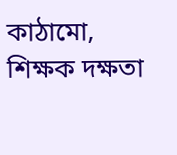কাঠামো, শিক্ষক দক্ষতা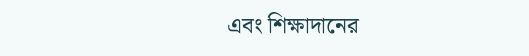এবং শিক্ষাদানের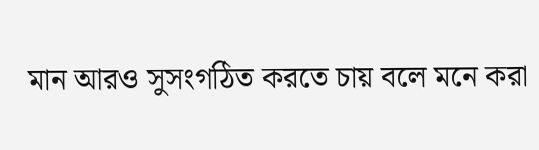মান আরও সুসংগঠিত করতে চায় বলে মনে করা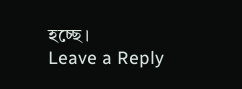হচ্ছে।
Leave a Reply